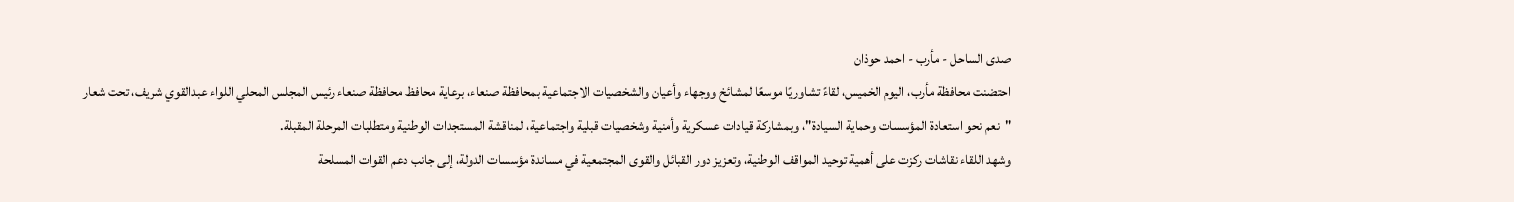صدى الساحل - مأرب - احمد حوذان
احتضنت محافظة مأرب، اليوم الخميس، لقاءً تشاوريًا موسعًا لمشائخ ووجهاء وأعيان والشخصيات الاجتماعية بمحافظة صنعاء، برعاية محافظ محافظة صنعاء رئيس المجلس المحلي اللواء عبدالقوي شريف، تحت شعار "نعم نحو استعادة المؤسسات وحماية السيادة"، وبمشاركة قيادات عسكرية وأمنية وشخصيات قبلية واجتماعية، لمناقشة المستجدات الوطنية ومتطلبات المرحلة المقبلة.
وشهد اللقاء نقاشات ركزت على أهمية توحيد المواقف الوطنية، وتعزيز دور القبائل والقوى المجتمعية في مساندة مؤسسات الدولة، إلى جانب دعم القوات المسلحة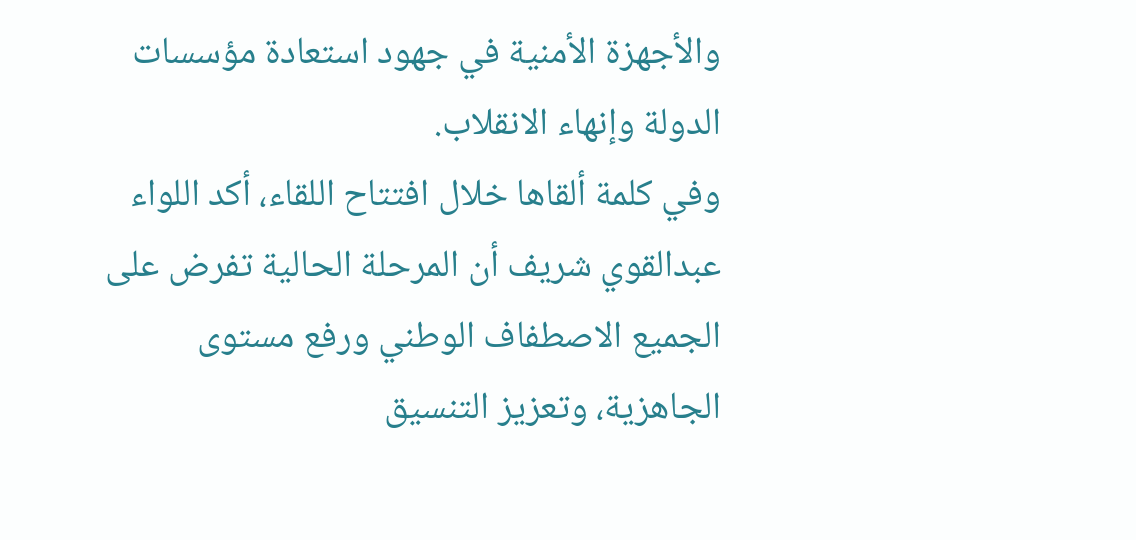والأجهزة الأمنية في جهود استعادة مؤسسات الدولة وإنهاء الانقلاب.
وفي كلمة ألقاها خلال افتتاح اللقاء، أكد اللواء عبدالقوي شريف أن المرحلة الحالية تفرض على الجميع الاصطفاف الوطني ورفع مستوى الجاهزية، وتعزيز التنسيق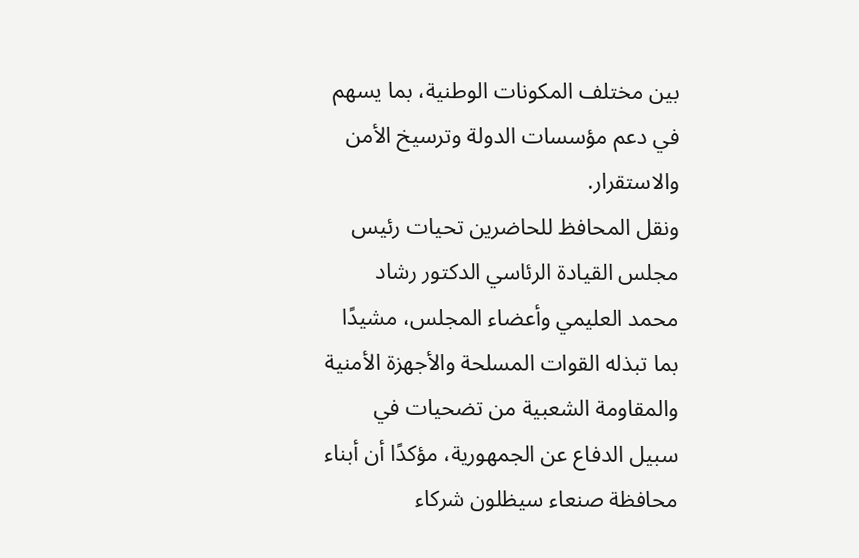بين مختلف المكونات الوطنية، بما يسهم في دعم مؤسسات الدولة وترسيخ الأمن والاستقرار.
ونقل المحافظ للحاضرين تحيات رئيس مجلس القيادة الرئاسي الدكتور رشاد محمد العليمي وأعضاء المجلس، مشيدًا بما تبذله القوات المسلحة والأجهزة الأمنية والمقاومة الشعبية من تضحيات في سبيل الدفاع عن الجمهورية، مؤكدًا أن أبناء محافظة صنعاء سيظلون شركاء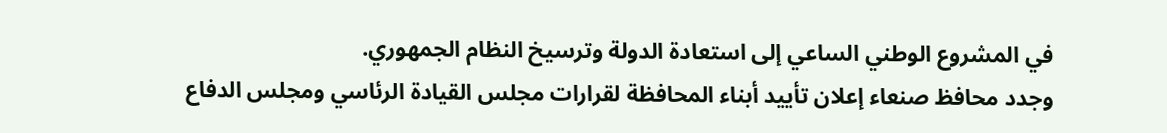في المشروع الوطني الساعي إلى استعادة الدولة وترسيخ النظام الجمهوري.
وجدد محافظ صنعاء إعلان تأييد أبناء المحافظة لقرارات مجلس القيادة الرئاسي ومجلس الدفاع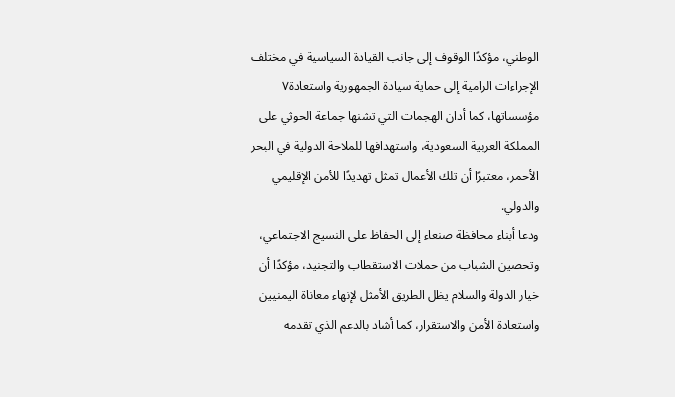الوطني، مؤكدًا الوقوف إلى جانب القيادة السياسية في مختلف الإجراءات الرامية إلى حماية سيادة الجمهورية واستعادة٧ مؤسساتها، كما أدان الهجمات التي تشنها جماعة الحوثي على المملكة العربية السعودية، واستهدافها للملاحة الدولية في البحر الأحمر، معتبرًا أن تلك الأعمال تمثل تهديدًا للأمن الإقليمي والدولي.
ودعا أبناء محافظة صنعاء إلى الحفاظ على النسيج الاجتماعي، وتحصين الشباب من حملات الاستقطاب والتجنيد، مؤكدًا أن خيار الدولة والسلام يظل الطريق الأمثل لإنهاء معاناة اليمنيين واستعادة الأمن والاستقرار، كما أشاد بالدعم الذي تقدمه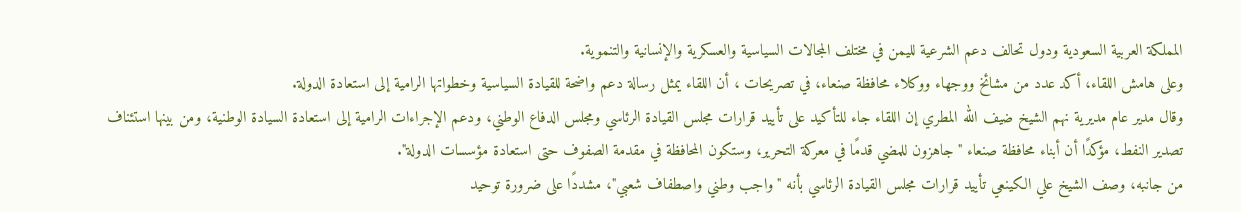المملكة العربية السعودية ودول تحالف دعم الشرعية لليمن في مختلف المجالات السياسية والعسكرية والإنسانية والتنموية.
وعلى هامش اللقاء، أكد عدد من مشائخ ووجهاء ووكلاء محافظة صنعاء، في تصريحات ، أن اللقاء يمثل رسالة دعم واضحة للقيادة السياسية وخطواتها الرامية إلى استعادة الدولة.
وقال مدير عام مديرية نهم الشيخ ضيف الله المطري إن اللقاء جاء للتأكيد على تأييد قرارات مجلس القيادة الرئاسي ومجلس الدفاع الوطني، ودعم الإجراءات الرامية إلى استعادة السيادة الوطنية، ومن بينها استئناف تصدير النفط، مؤكدًا أن أبناء محافظة صنعاء "جاهزون للمضي قدمًا في معركة التحرير، وستكون المحافظة في مقدمة الصفوف حتى استعادة مؤسسات الدولة".
من جانبه، وصف الشيخ علي الكينعي تأييد قرارات مجلس القيادة الرئاسي بأنه "واجب وطني واصطفاف شعبي"، مشددًا على ضرورة توحيد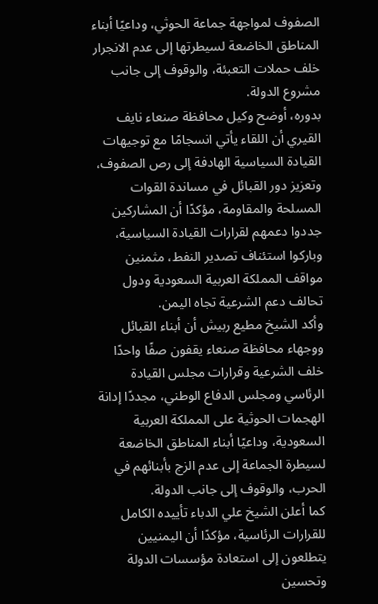الصفوف لمواجهة جماعة الحوثي، وداعيًا أبناء المناطق الخاضعة لسيطرتها إلى عدم الانجرار خلف حملات التعبئة، والوقوف إلى جانب مشروع الدولة.
بدوره، أوضح وكيل محافظة صنعاء نايف القيري أن اللقاء يأتي انسجامًا مع توجيهات القيادة السياسية الهادفة إلى رص الصفوف، وتعزيز دور القبائل في مساندة القوات المسلحة والمقاومة، مؤكدًا أن المشاركين جددوا دعمهم لقرارات القيادة السياسية، وباركوا استئناف تصدير النفط، مثمنين مواقف المملكة العربية السعودية ودول تحالف دعم الشرعية تجاه اليمن.
وأكد الشيخ مطيع ربيش أن أبناء القبائل ووجهاء محافظة صنعاء يقفون صفًا واحدًا خلف الشرعية وقرارات مجلس القيادة الرئاسي ومجلس الدفاع الوطني، مجددًا إدانة الهجمات الحوثية على المملكة العربية السعودية، وداعيًا أبناء المناطق الخاضعة لسيطرة الجماعة إلى عدم الزج بأبنائهم في الحرب، والوقوف إلى جانب الدولة.
كما أعلن الشيخ علي الدباء تأييده الكامل للقرارات الرئاسية، مؤكدًا أن اليمنيين يتطلعون إلى استعادة مؤسسات الدولة وتحسين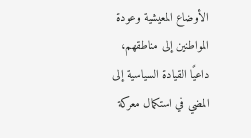الأوضاع المعيشية وعودة المواطنين إلى مناطقهم، داعيًا القيادة السياسية إلى المضي في استكمال معركة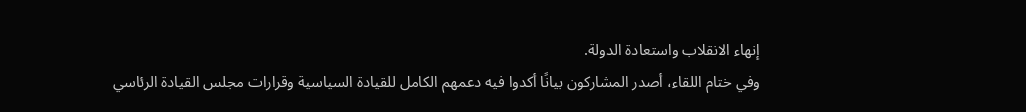إنهاء الانقلاب واستعادة الدولة.
وفي ختام اللقاء، أصدر المشاركون بيانًا أكدوا فيه دعمهم الكامل للقيادة السياسية وقرارات مجلس القيادة الرئاسي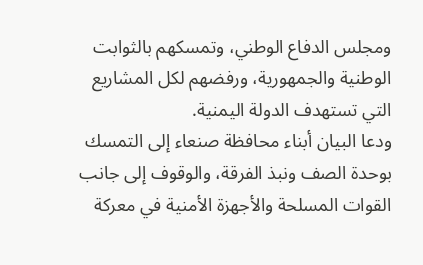ومجلس الدفاع الوطني، وتمسكهم بالثوابت الوطنية والجمهورية، ورفضهم لكل المشاريع التي تستهدف الدولة اليمنية.
ودعا البيان أبناء محافظة صنعاء إلى التمسك بوحدة الصف ونبذ الفرقة، والوقوف إلى جانب القوات المسلحة والأجهزة الأمنية في معركة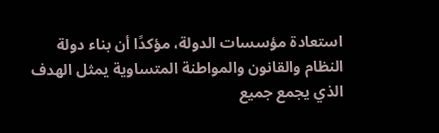استعادة مؤسسات الدولة، مؤكدًا أن بناء دولة النظام والقانون والمواطنة المتساوية يمثل الهدف الذي يجمع جميع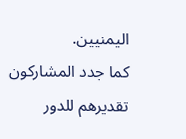اليمنيين.
كما جدد المشاركون تقديرهم للدور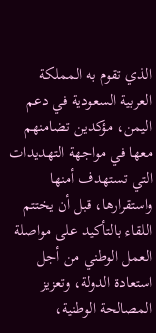الذي تقوم به المملكة العربية السعودية في دعم اليمن، مؤكدين تضامنهم معها في مواجهة التهديدات التي تستهدف أمنها واستقرارها، قبل أن يختتم اللقاء بالتأكيد على مواصلة العمل الوطني من أجل استعادة الدولة، وتعزيز المصالحة الوطنية،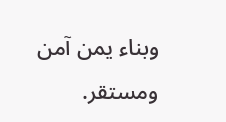وبناء يمن آمن ومستقر.